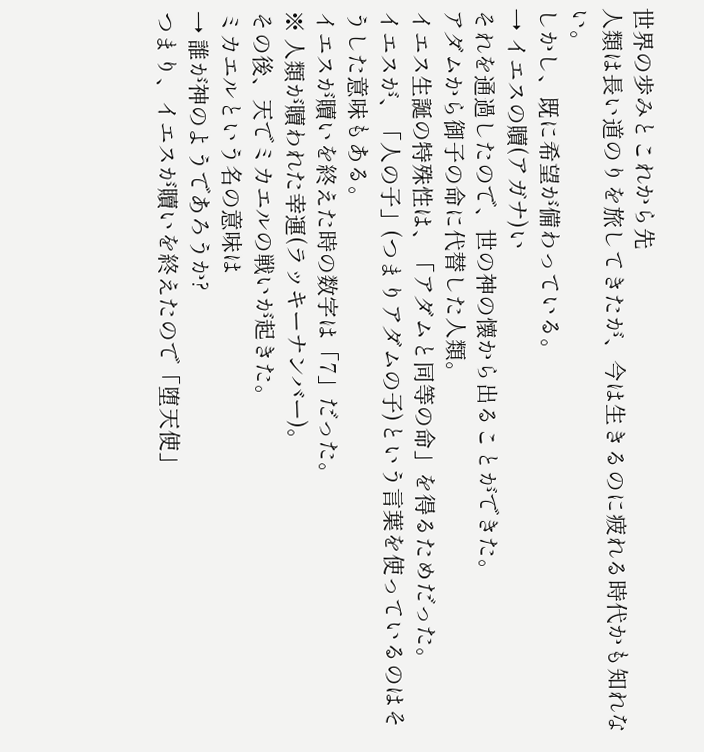世界の歩みとこれから先
人類は長い道のりを旅してきたが、今は生きるのに疲れる時代かも知れない。
しかし、既に希望が備わっている。
→ イエスの贖(アガナ)い
それを通過したので、世の神の懐から出ることができた。
アダムから御子の命に代替した人類。
イエス生誕の特殊性は、「アダムと同等の命」を得るためだった。
イエスが、「人の子」(つまりアダムの子)という言葉を使っているのはそうした意味もある。
イエスが贖いを終えた時の数字は「7」だった。
※ 人類が贖われた幸運(ラッキーナンバー)。
その後、天でミカエルの戦いが起きた。
ミカエルという名の意味は
→ 誰が神のようであろうか?
つまり、イエスが贖いを終えたので「堕天使」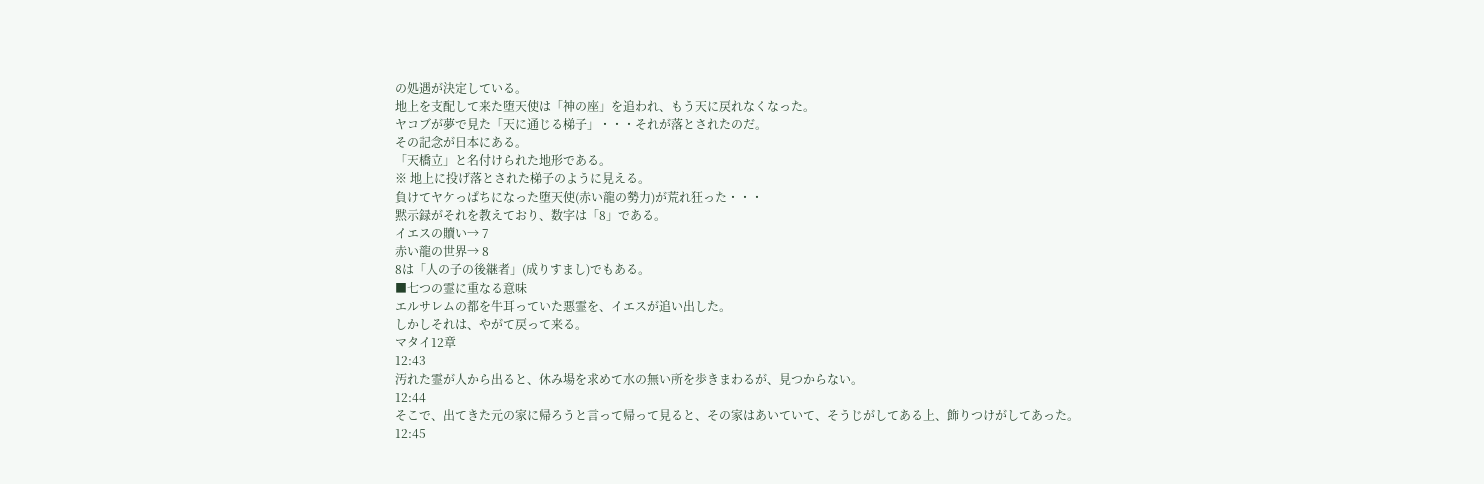の処遇が決定している。
地上を支配して来た堕天使は「神の座」を追われ、もう天に戻れなくなった。
ヤコブが夢で見た「天に通じる梯子」・・・それが落とされたのだ。
その記念が日本にある。
「天橋立」と名付けられた地形である。
※ 地上に投げ落とされた梯子のように見える。
負けてヤケっぱちになった堕天使(赤い龍の勢力)が荒れ狂った・・・
黙示録がそれを教えており、数字は「8」である。
イエスの贖い→ 7
赤い龍の世界→ 8
8は「人の子の後継者」(成りすまし)でもある。
■七つの霊に重なる意味
エルサレムの都を牛耳っていた悪霊を、イエスが追い出した。
しかしそれは、やがて戻って来る。
マタイ12章
12:43
汚れた霊が人から出ると、休み場を求めて水の無い所を歩きまわるが、見つからない。
12:44
そこで、出てきた元の家に帰ろうと言って帰って見ると、その家はあいていて、そうじがしてある上、飾りつけがしてあった。
12:45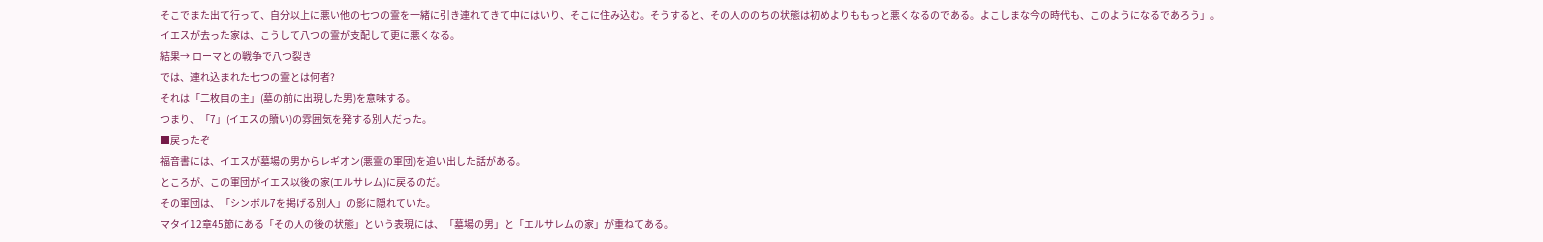そこでまた出て行って、自分以上に悪い他の七つの霊を一緒に引き連れてきて中にはいり、そこに住み込む。そうすると、その人ののちの状態は初めよりももっと悪くなるのである。よこしまな今の時代も、このようになるであろう」。
イエスが去った家は、こうして八つの霊が支配して更に悪くなる。
結果→ ローマとの戦争で八つ裂き
では、連れ込まれた七つの霊とは何者?
それは「二枚目の主」(墓の前に出現した男)を意味する。
つまり、「7」(イエスの贖い)の雰囲気を発する別人だった。
■戻ったぞ
福音書には、イエスが墓場の男からレギオン(悪霊の軍団)を追い出した話がある。
ところが、この軍団がイエス以後の家(エルサレム)に戻るのだ。
その軍団は、「シンボル7を掲げる別人」の影に隠れていた。
マタイ12章45節にある「その人の後の状態」という表現には、「墓場の男」と「エルサレムの家」が重ねてある。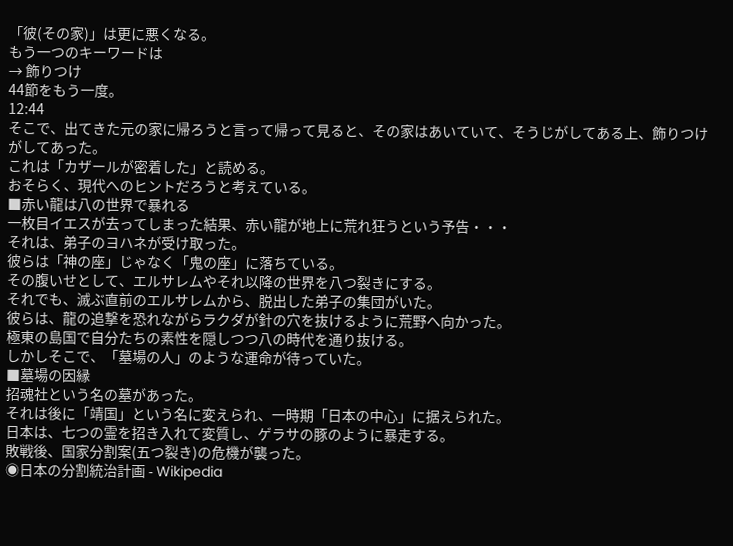「彼(その家)」は更に悪くなる。
もう一つのキーワードは
→ 飾りつけ
44節をもう一度。
12:44
そこで、出てきた元の家に帰ろうと言って帰って見ると、その家はあいていて、そうじがしてある上、飾りつけがしてあった。
これは「カザールが密着した」と読める。
おそらく、現代へのヒントだろうと考えている。
■赤い龍は八の世界で暴れる
一枚目イエスが去ってしまった結果、赤い龍が地上に荒れ狂うという予告・・・
それは、弟子のヨハネが受け取った。
彼らは「神の座」じゃなく「鬼の座」に落ちている。
その腹いせとして、エルサレムやそれ以降の世界を八つ裂きにする。
それでも、滅ぶ直前のエルサレムから、脱出した弟子の集団がいた。
彼らは、龍の追撃を恐れながらラクダが針の穴を抜けるように荒野へ向かった。
極東の島国で自分たちの素性を隠しつつ八の時代を通り抜ける。
しかしそこで、「墓場の人」のような運命が待っていた。
■墓場の因縁
招魂社という名の墓があった。
それは後に「靖国」という名に変えられ、一時期「日本の中心」に据えられた。
日本は、七つの霊を招き入れて変質し、ゲラサの豚のように暴走する。
敗戦後、国家分割案(五つ裂き)の危機が襲った。
◉日本の分割統治計画 - Wikipedia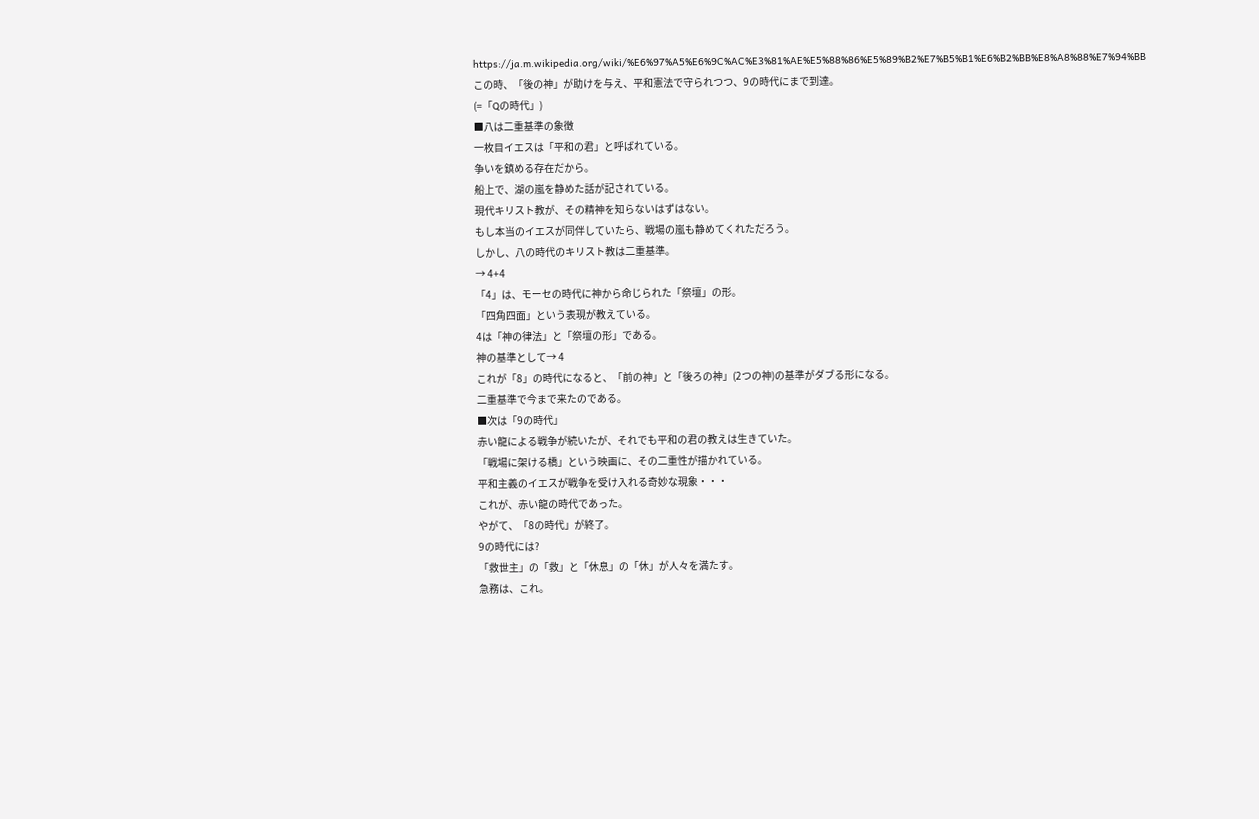https://ja.m.wikipedia.org/wiki/%E6%97%A5%E6%9C%AC%E3%81%AE%E5%88%86%E5%89%B2%E7%B5%B1%E6%B2%BB%E8%A8%88%E7%94%BB
この時、「後の神」が助けを与え、平和憲法で守られつつ、9の時代にまで到達。
(=「Qの時代」)
■八は二重基準の象徴
一枚目イエスは「平和の君」と呼ばれている。
争いを鎮める存在だから。
船上で、湖の嵐を静めた話が記されている。
現代キリスト教が、その精神を知らないはずはない。
もし本当のイエスが同伴していたら、戦場の嵐も静めてくれただろう。
しかし、八の時代のキリスト教は二重基準。
→ 4+4
「4」は、モーセの時代に神から命じられた「祭壇」の形。
「四角四面」という表現が教えている。
4は「神の律法」と「祭壇の形」である。
神の基準として→ 4
これが「8」の時代になると、「前の神」と「後ろの神」(2つの神)の基準がダブる形になる。
二重基準で今まで来たのである。
■次は「9の時代」
赤い龍による戦争が続いたが、それでも平和の君の教えは生きていた。
「戦場に架ける橋」という映画に、その二重性が描かれている。
平和主義のイエスが戦争を受け入れる奇妙な現象・・・
これが、赤い龍の時代であった。
やがて、「8の時代」が終了。
9の時代には?
「救世主」の「救」と「休息」の「休」が人々を満たす。
急務は、これ。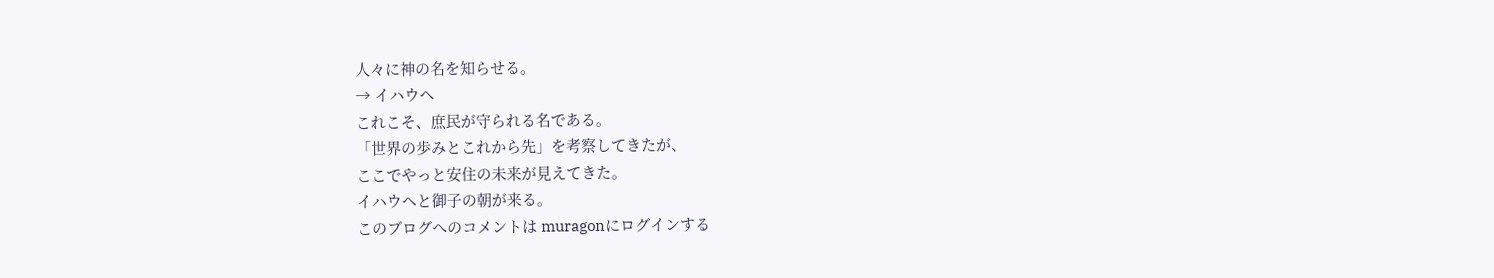人々に神の名を知らせる。
→ イハウヘ
これこそ、庶民が守られる名である。
「世界の歩みとこれから先」を考察してきたが、
ここでやっと安住の未来が見えてきた。
イハウヘと御子の朝が来る。
このブログへのコメントは muragonにログインする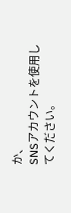か、
SNSアカウントを使用してください。